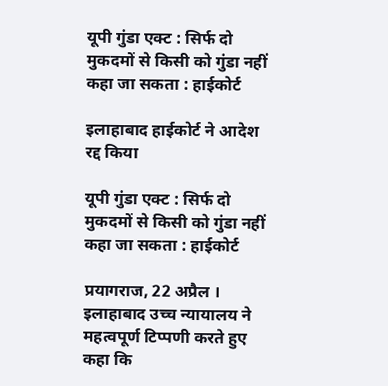यूपी गुंडा एक्ट : सिर्फ दो मुकदमों से किसी को गुंडा नहीं कहा जा सकता : हाईकोर्ट

इलाहाबाद हाईकोर्ट ने आदेश रद्द किया

यूपी गुंडा एक्ट : सिर्फ दो मुकदमों से किसी को गुंडा नहीं कहा जा सकता : हाईकोर्ट

प्रयागराज, 22 अप्रैल । इलाहाबाद उच्च न्यायालय ने महत्वपूर्ण टिप्पणी करते हुए कहा कि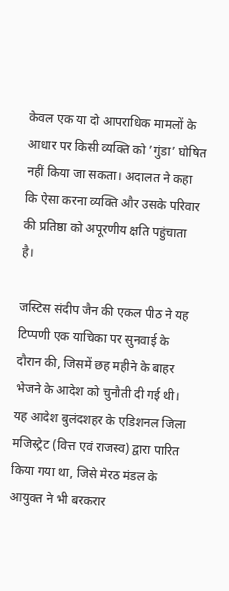केवल एक या दो आपराधिक मामलों के आधार पर किसी व्यक्ति को ’गुंडा’ घोषित नहीं किया जा सकता। अदालत ने कहा कि ऐसा करना व्यक्ति और उसके परिवार की प्रतिष्ठा को अपूरणीय क्षति पहुंचाता है।

जस्टिस संदीप जैन की एकल पीठ ने यह टिप्पणी एक याचिका पर सुनवाई के दौरान की, जिसमें छह महीने के बाहर भेजने के आदेश को चुनौती दी गई थी। यह आदेश बुलंदशहर के एडिशनल जिला मजिस्ट्रेट (वित्त एवं राजस्व) द्वारा पारित किया गया था, जिसे मेरठ मंडल के आयुक्त ने भी बरकरार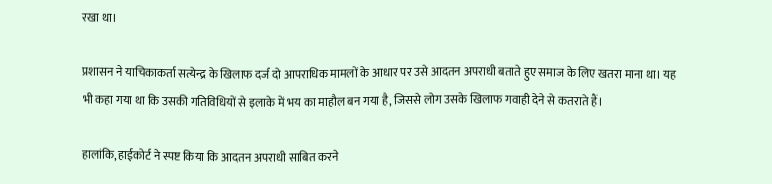रखा था।

प्रशासन ने याचिकाकर्ता सत्येन्द्र के खिलाफ दर्ज दो आपराधिक मामलों के आधार पर उसे आदतन अपराधी बताते हुए समाज के लिए खतरा माना था। यह भी कहा गया था कि उसकी गतिविधियों से इलाके में भय का माहौल बन गया है, जिससे लोग उसके खिलाफ गवाही देने से कतराते हैं।

हालांकि, हाईकोर्ट ने स्पष्ट किया कि आदतन अपराधी साबित करने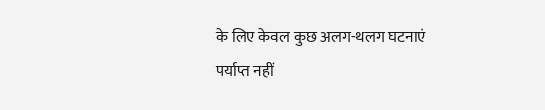के लिए केवल कुछ अलग-थलग घटनाएं पर्याप्त नहीं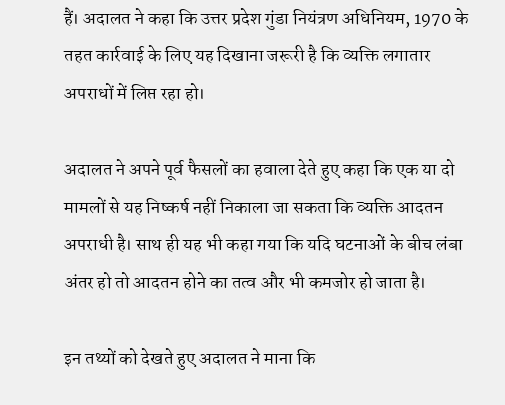हैं। अदालत ने कहा कि उत्तर प्रदेश गुंडा नियंत्रण अधिनियम, 1970 के तहत कार्रवाई के लिए यह दिखाना जरूरी है कि व्यक्ति लगातार अपराधों में लिप्त रहा हो।

अदालत ने अपने पूर्व फैसलों का हवाला देते हुए कहा कि एक या दो मामलों से यह निष्कर्ष नहीं निकाला जा सकता कि व्यक्ति आदतन अपराधी है। साथ ही यह भी कहा गया कि यदि घटनाओं के बीच लंबा अंतर हो तो आदतन होने का तत्व और भी कमजोर हो जाता है।

इन तथ्यों को देखते हुए अदालत ने माना कि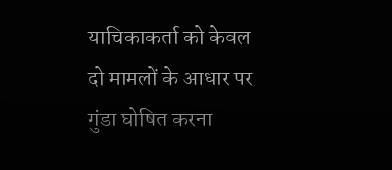याचिकाकर्ता को केवल दो मामलों के आधार पर गुंडा घोषित करना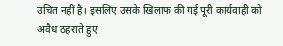उचित नहीं है। इसलिए उसके खिलाफ की गई पूरी कार्यवाही को अवैध ठहराते हुए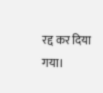रद्द कर दिया गया।